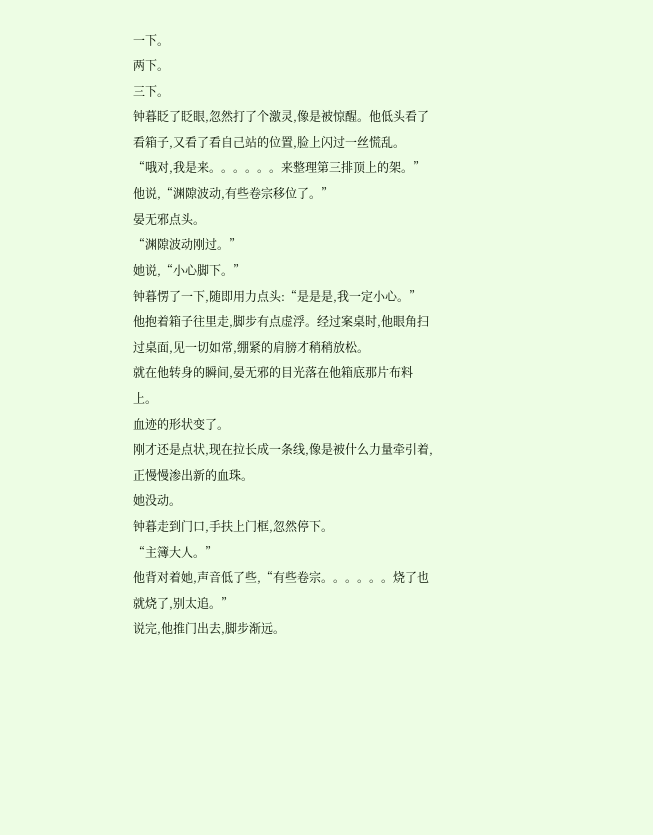一下。
两下。
三下。
钟暮眨了眨眼,忽然打了个激灵,像是被惊醒。他低头看了看箱子,又看了看自己站的位置,脸上闪过一丝慌乱。
“哦对,我是来。。。。。。来整理第三排顶上的架。”
他说,“渊隙波动,有些卷宗移位了。”
晏无邪点头。
“渊隙波动刚过。”
她说,“小心脚下。”
钟暮愣了一下,随即用力点头:“是是是,我一定小心。”
他抱着箱子往里走,脚步有点虚浮。经过案桌时,他眼角扫过桌面,见一切如常,绷紧的肩膀才稍稍放松。
就在他转身的瞬间,晏无邪的目光落在他箱底那片布料上。
血迹的形状变了。
刚才还是点状,现在拉长成一条线,像是被什么力量牵引着,正慢慢渗出新的血珠。
她没动。
钟暮走到门口,手扶上门框,忽然停下。
“主簿大人。”
他背对着她,声音低了些,“有些卷宗。。。。。。烧了也就烧了,别太追。”
说完,他推门出去,脚步渐远。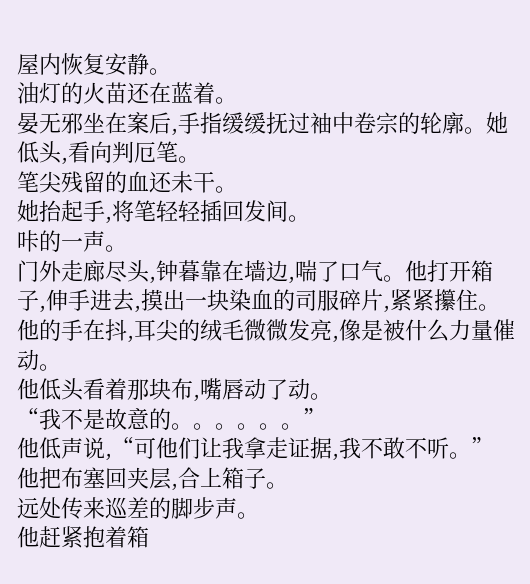屋内恢复安静。
油灯的火苗还在蓝着。
晏无邪坐在案后,手指缓缓抚过袖中卷宗的轮廓。她低头,看向判厄笔。
笔尖残留的血还未干。
她抬起手,将笔轻轻插回发间。
咔的一声。
门外走廊尽头,钟暮靠在墙边,喘了口气。他打开箱子,伸手进去,摸出一块染血的司服碎片,紧紧攥住。他的手在抖,耳尖的绒毛微微发亮,像是被什么力量催动。
他低头看着那块布,嘴唇动了动。
“我不是故意的。。。。。。”
他低声说,“可他们让我拿走证据,我不敢不听。”
他把布塞回夹层,合上箱子。
远处传来巡差的脚步声。
他赶紧抱着箱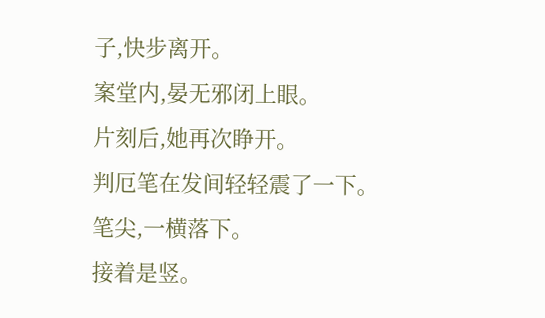子,快步离开。
案堂内,晏无邪闭上眼。
片刻后,她再次睁开。
判厄笔在发间轻轻震了一下。
笔尖,一横落下。
接着是竖。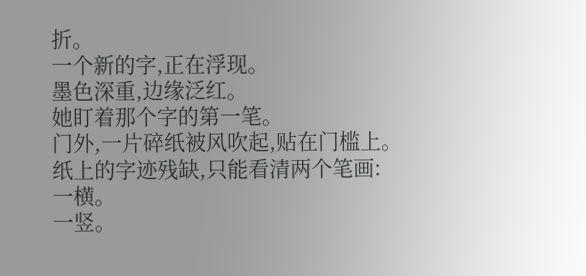折。
一个新的字,正在浮现。
墨色深重,边缘泛红。
她盯着那个字的第一笔。
门外,一片碎纸被风吹起,贴在门槛上。
纸上的字迹残缺,只能看清两个笔画:
一横。
一竖。